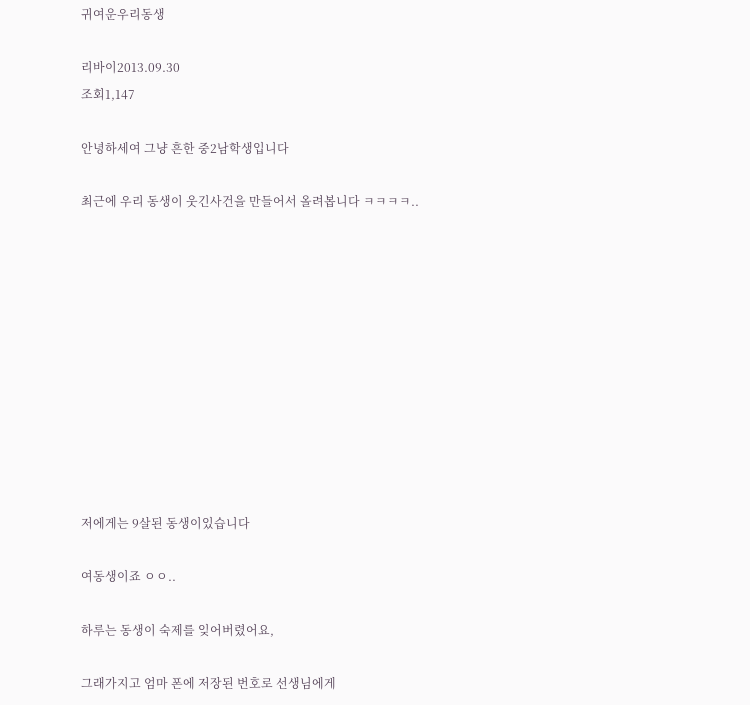귀여운우리동생

리바이2013.09.30
조회1,147

안녕하세여 그냥 흔한 중2남학생입니다

최근에 우리 동생이 웃긴사건을 만들어서 올려봅니다 ㅋㅋㅋㅋ..











저에게는 9살된 동생이있습니다

여동생이죠 ㅇㅇ..

하루는 동생이 숙제를 잊어버렸어요,

그래가지고 엄마 폰에 저장된 번호로 선생님에게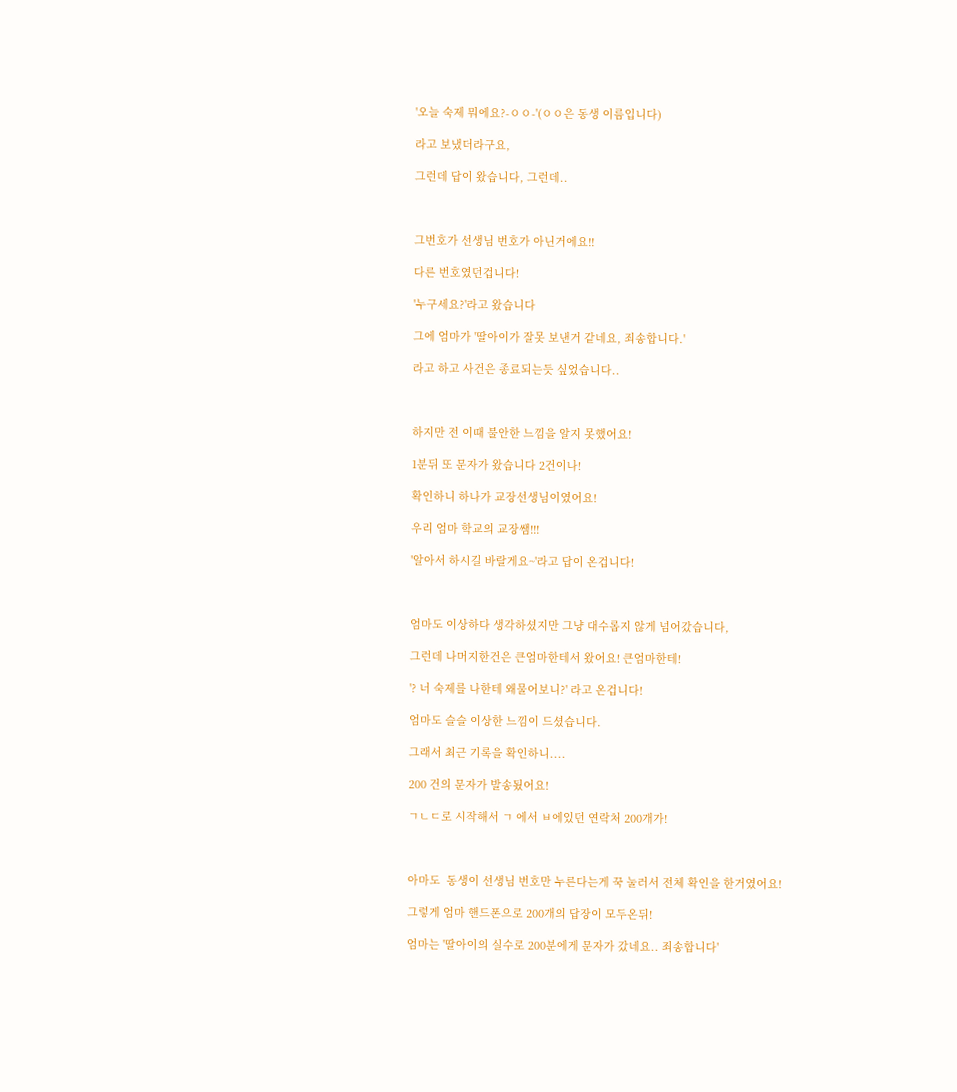'오늘 숙제 뭐에요?-ㅇㅇ-'(ㅇㅇ은 동생 이름입니다)

라고 보냈더라구요,

그런데 답이 왔습니다, 그런데..



그번호가 선생님 번호가 아닌거에요!!

다른 번호였던겁니다!

'누구세요?'라고 왔습니다

그에 엄마가 '딸아이가 잘못 보낸거 같네요, 죄송합니다.'

라고 하고 사건은 종료되는듯 싶었습니다..



하지만 전 이때 불안한 느낌을 알지 못했어요!

1분뒤 또 문자가 왔습니다 2건이나!

확인하니 하나가 교장선생님이였어요!

우리 엄마 학교의 교장쌤!!!

'알아서 하시길 바랄게요~'라고 답이 온겁니다!



엄마도 이상하다 생각하셨지만 그냥 대수롭지 않게 넘어갔습니다,

그런데 나머지한건은 큰엄마한테서 왔어요! 큰엄마한테!

'? 너 숙제를 나한테 왜물어보니?' 라고 온겁니다!

엄마도 슬슬 이상한 느낌이 드셨습니다.

그래서 최근 기록을 확인하니....

200 건의 문자가 발송됬어요!

ㄱㄴㄷ로 시작해서 ㄱ 에서 ㅂ에있던 연락처 200개가!



아마도  동생이 선생님 번호만 누른다는게 꾹 눌러서 전체 확인을 한거였어요!

그렇게 엄마 핸드폰으로 200개의 답장이 모두온뒤!

엄마는 '딸아이의 실수로 200분에게 문자가 갔네요.. 죄송합니다'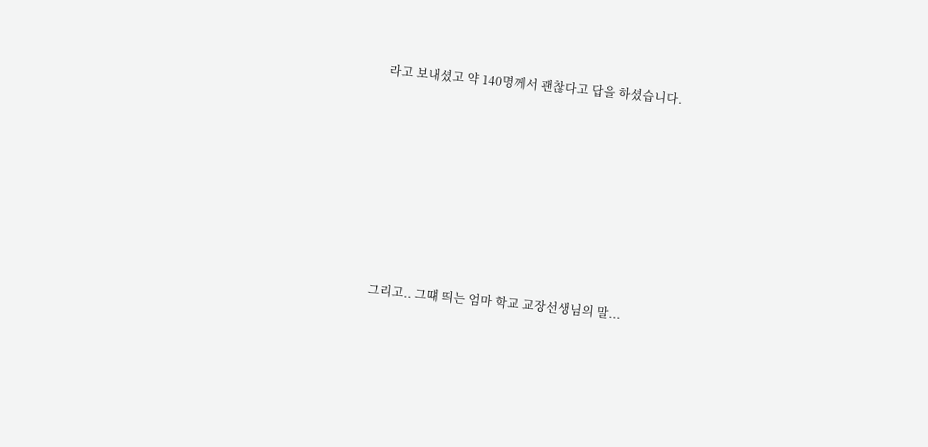라고 보내셨고 약 140명께서 괜찮다고 답을 하셨습니다.









그리고.. 그떄 띄는 엄마 학교 교장선생님의 말...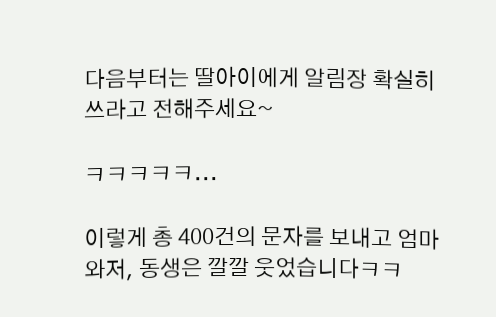다음부터는 딸아이에게 알림장 확실히 쓰라고 전해주세요~

ㅋㅋㅋㅋㅋ...

이렇게 총 400건의 문자를 보내고 엄마와저, 동생은 깔깔 웃었습니다ㅋㅋ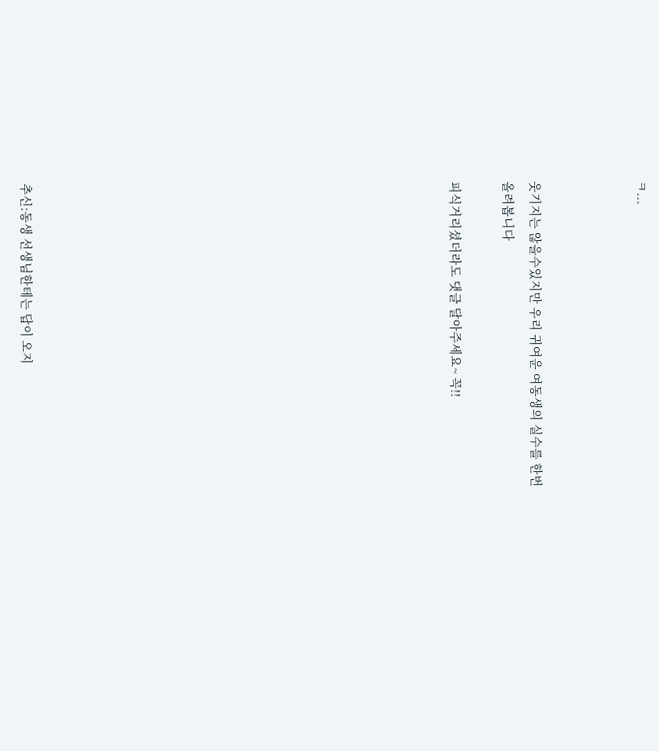ㅋ...



웃기지는 않을수있지만 우리 귀여운 여동생의 실수를 한번올려봅니다

피식거리셨더라도 댓글 달아주세요~ 꼭!!















추신:동생 선생님한테는 답이 오지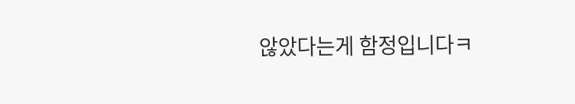않았다는게 함정입니다ㅋ